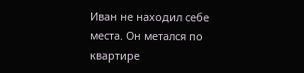Иван не находил себе места. Он метался по квартире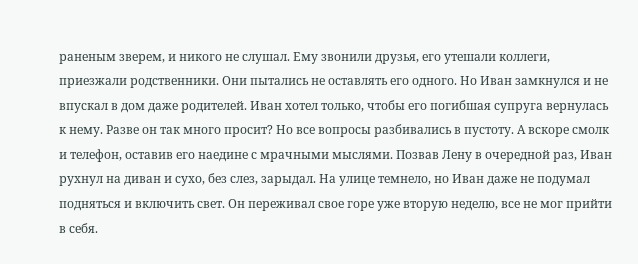раненым зверем, и никого не слушал. Ему звонили друзья, его утешали коллеги, приезжали родственники. Они пытались не оставлять его одного. Но Иван замкнулся и не впускал в дом даже родителей. Иван хотел только, чтобы его погибшая супруга вернулась к нему. Разве он так много просит? Но все вопросы разбивались в пустоту. А вскоре смолк и телефон, оставив его наедине с мрачными мыслями. Позвав Лену в очередной раз, Иван рухнул на диван и сухо, без слез, зарыдал. На улице темнело, но Иван даже не подумал подняться и включить свет. Он переживал свое горе уже вторую неделю, все не мог прийти в себя.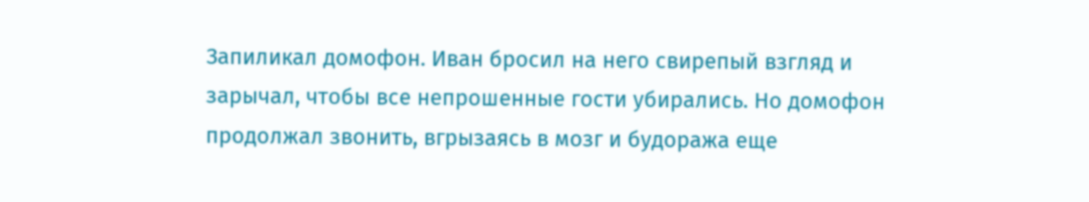Запиликал домофон. Иван бросил на него свирепый взгляд и зарычал, чтобы все непрошенные гости убирались. Но домофон продолжал звонить, вгрызаясь в мозг и будоража еще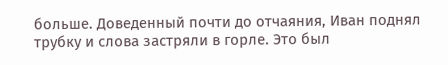больше. Доведенный почти до отчаяния, Иван поднял трубку и слова застряли в горле. Это был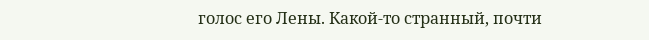голос его Лены. Какой-то странный, почти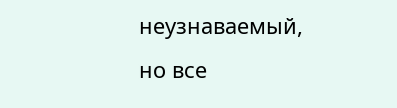неузнаваемый, но все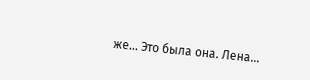же… Это была она. Лена…